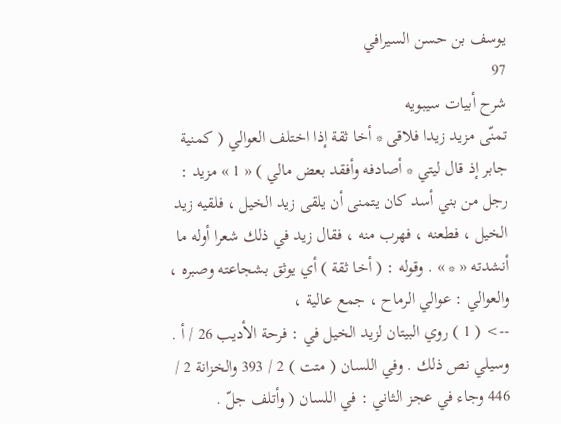يوسف بن حسن السيرافي
97
شرح أبيات سيبويه
تمنّى مزيد زيدا فلاقى * أخا ثقة إذا اختلف العوالي ( كمنية جابر إذ قال ليتي * أصادفه وأفقد بعض مالي ) « 1 » مزيد : رجل من بني أسد كان يتمنى أن يلقى زيد الخيل ، فلقيه زيد الخيل ، فطعنه ، فهرب منه ، فقال زيد في ذلك شعرا أوله ما أنشدته « * » . وقوله : ( أخا ثقة ) أي يوثق بشجاعته وصبره ، والعوالي : عوالي الرماح ، جمع عالية ،
--> ( 1 ) روي البيتان لزيد الخيل في : فرحة الأديب 26 / أ . وسيلي نص ذلك . وفي اللسان ( متت ) 2 / 393 والخزانة 2 / 446 وجاء في عجز الثاني : في اللسان ( وأتلف جلّ .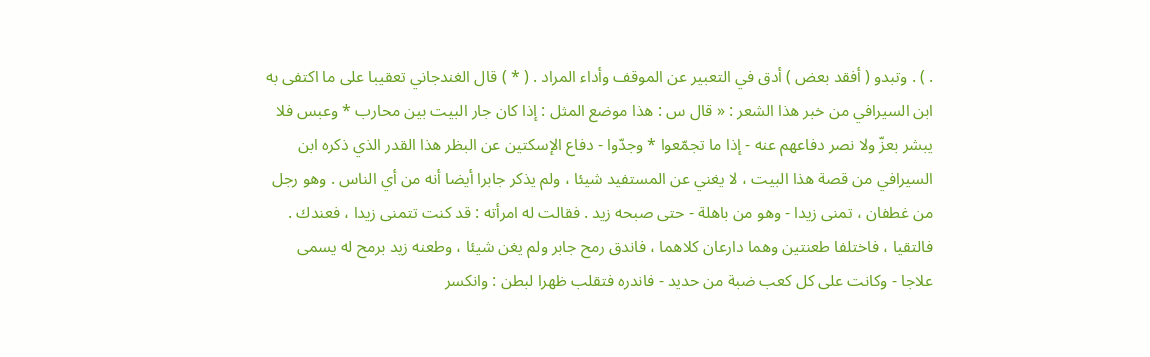. ) . وتبدو ( أفقد بعض ) أدق في التعبير عن الموقف وأداء المراد . ( * ) قال الغندجاني تعقيبا على ما اكتفى به ابن السيرافي من خبر هذا الشعر : « قال س : هذا موضع المثل : إذا كان جار البيت بين محارب * وعبس فلا يبشر بعزّ ولا نصر دفاعهم عنه - إذا ما تجمّعوا * وجدّوا - دفاع الإسكتين عن البظر هذا القدر الذي ذكره ابن السيرافي من قصة هذا البيت ، لا يغني عن المستفيد شيئا ، ولم يذكر جابرا أيضا أنه من أي الناس . وهو رجل من غطفان ، تمنى زيدا - وهو من باهلة - حتى صبحه زيد . فقالت له امرأته : قد كنت تتمنى زيدا ، فعندك . فالتقيا ، فاختلفا طعنتين وهما دارعان كلاهما ، فاندق رمح جابر ولم يغن شيئا ، وطعنه زيد برمح له يسمى علاجا - وكانت على كل كعب ضبة من حديد - فاندره فتقلب ظهرا لبطن : وانكسر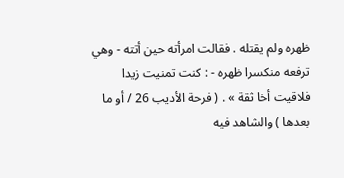ظهره ولم يقتله . فقالت امرأته حين أتته - وهي ترفعه منكسرا ظهره - : كنت تمنيت زيدا فلاقيت أخا ثقة » . ( فرحة الأديب 26 / أو ما بعدها ) والشاهد فيه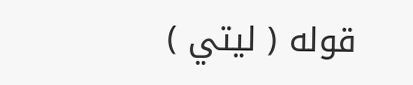قوله ( ليتي )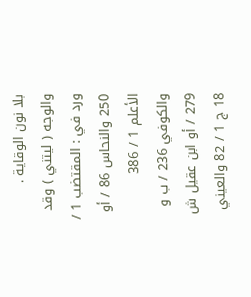بلا نون الوقاية . والوجه ( ليتني ) وقد ورد في : المقتضب 1 / 250 والنحاس 86 / أو الأعلم 1 / 386 والكوفي 236 / ب و 279 / أو ابن عقيل ش 18 ج 1 / 82 والعيني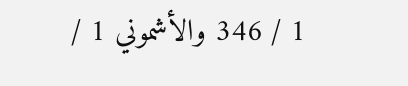1 / 346 والأشموني 1 /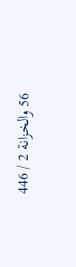56 والخزانة 2 / 446